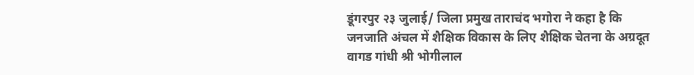डूंगरपुर २३ जुलाई/ जिला प्रमुख ताराचंद भगोरा ने कहा है कि जनजाति अंचल में शैक्षिक विकास के लिए शैक्षिक चेतना के अग्रदूत वागड गांधी श्री भोगीलाल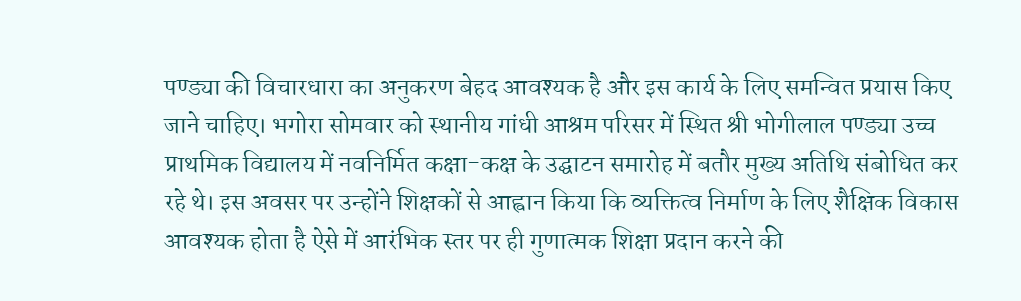पण्ड्या की विचारधारा का अनुकरण बेहद आवश्यक है और इस कार्य के लिए समन्वित प्रयास किए जाने चाहिए। भगोरा सोमवार को स्थानीय गांधी आश्रम परिसर में स्थित श्री भोगीलाल पण्ड्या उच्च प्राथमिक विद्यालय में नवनिर्मित कक्षा-कक्ष के उद्घाटन समारोह में बतौर मुख्य अतिथि संबोधित कर रहे थे। इस अवसर पर उन्होंने शिक्षकों से आह्वान किया कि व्यक्तित्व निर्माण के लिए शैक्षिक विकास आवश्यक होता है ऐसे में आरंभिक स्तर पर ही गुणात्मक शिक्षा प्रदान करने की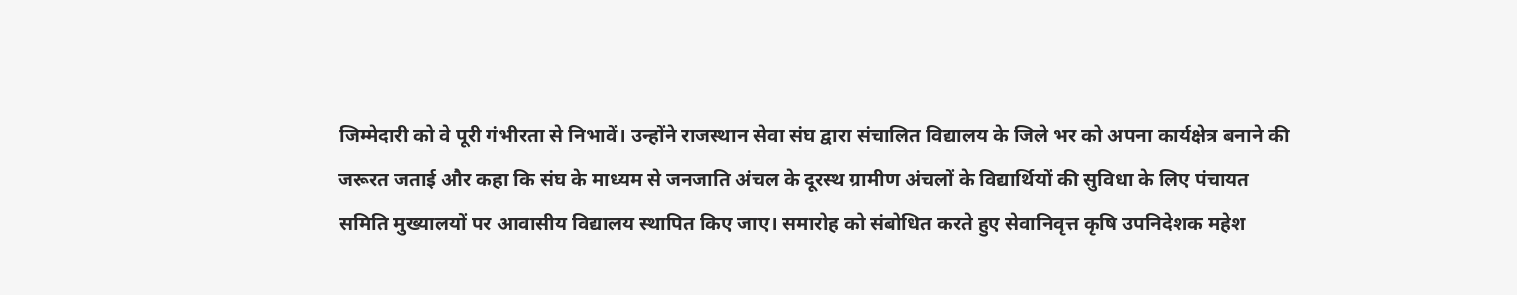जिम्मेदारी को वे पूरी गंभीरता से निभावें। उन्होंने राजस्थान सेवा संघ द्वारा संचालित विद्यालय के जिले भर को अपना कार्यक्षेत्र बनाने की जरूरत जताई और कहा कि संघ के माध्यम से जनजाति अंचल के दूरस्थ ग्रामीण अंचलों के विद्यार्थियों की सुविधा के लिए पंचायत समिति मुख्यालयों पर आवासीय विद्यालय स्थापित किए जाए। समारोह को संबोधित करते हुए सेवानिवृत्त कृषि उपनिदेशक महेश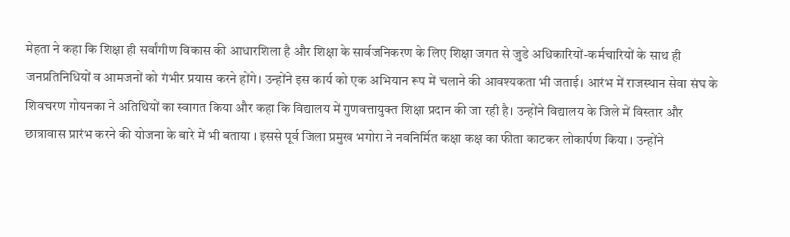मेहता ने कहा कि शिक्षा ही सर्वांगीण विकास की आधारशिला है और शिक्षा के सार्वजनिकरण के लिए शिक्षा जगत से जुडे अधिकारियों-कर्मचारियों के साथ ही जनप्रतिनिधियों व आमजनों को गंभीर प्रयास करने होंगे। उन्होंने इस कार्य को एक अभियान रूप में चलाने की आवश्यकता भी जताई। आरंभ में राजस्थान सेवा संघ के शिवचरण गोयनका ने अतिथियों का स्वागत किया और कहा कि विद्यालय में गुणवत्तायुक्त शिक्षा प्रदान की जा रही है। उन्होंने विद्यालय के जिले में विस्तार और छात्रावास प्रारंभ करने की योजना के बारे में भी बताया । इससे पूर्व जिला प्रमुख भगोरा ने नवनिर्मित कक्षा कक्ष का फीता काटकर लोकार्पण किया । उन्होंने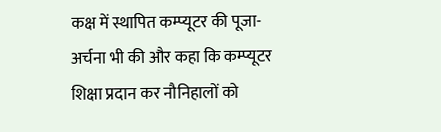कक्ष में स्थापित कम्प्यूटर की पूजा-अर्चना भी की और कहा कि कम्प्यूटर शिक्षा प्रदान कर नौनिहालों को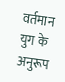वर्तमान युग के अनुरूप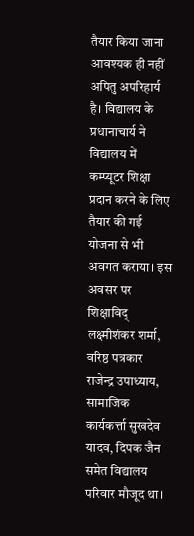तैयार किया जाना आवश्यक ही नहीं अपितु अपरिहार्य है। विद्यालय के प्रधानाचार्य ने विद्यालय में कम्प्यूटर शिक्षा प्रदान करने के लिए तैयार की गई योजना से भी अवगत कराया। इस अवसर पर शिक्षाविद् लक्ष्मीशंकर शर्मा, वरिष्ठ पत्रकार राजेन्द्र उपाध्याय, सामाजिक कार्यकर्त्ता सुखदेव यादव, दिपक जैन समेत विद्यालय परिवार मौजूद था।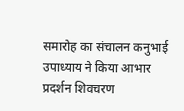समारोह का संचालन कनुभाई उपाध्याय ने किया आभार प्रदर्शन शिवचरण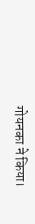गोयनका ने किया।